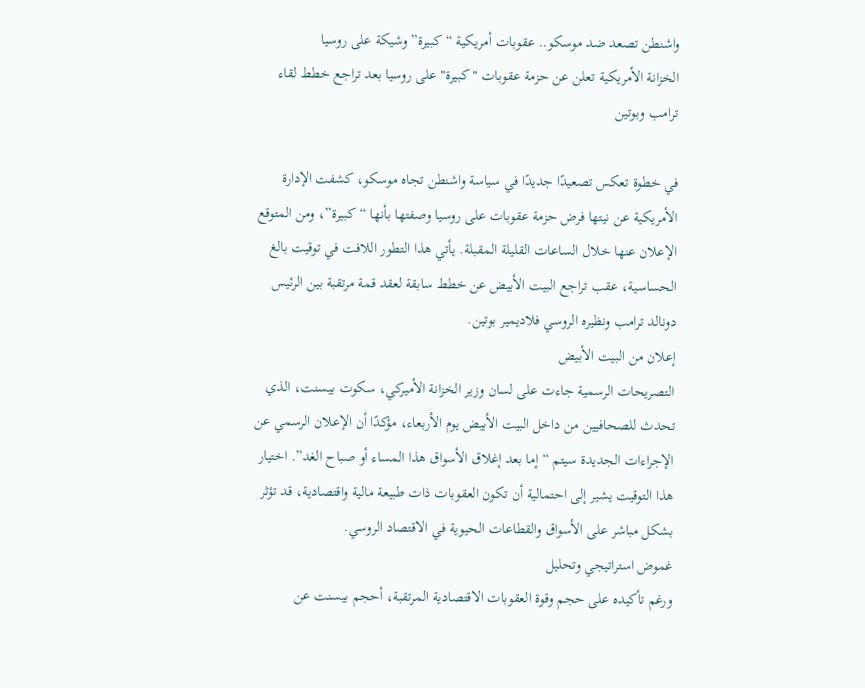واشنطن تصعد ضد موسكو.. عقوبات أمريكية “كبيرة” وشيكة على روسيا
الخزانة الأمريكية تعلن عن حزمة عقوبات "كبيرة" على روسيا بعد تراجع خطط لقاء ترامب وبوتين

في خطوة تعكس تصعيدًا جديدًا في سياسة واشنطن تجاه موسكو، كشفت الإدارة الأمريكية عن نيتها فرض حزمة عقوبات على روسيا وصفتها بأنها “كبيرة”، ومن المتوقع الإعلان عنها خلال الساعات القليلة المقبلة. يأتي هذا التطور اللافت في توقيت بالغ الحساسية، عقب تراجع البيت الأبيض عن خطط سابقة لعقد قمة مرتقبة بين الرئيس دونالد ترامب ونظيره الروسي فلاديمير بوتين.
إعلان من البيت الأبيض
التصريحات الرسمية جاءت على لسان وزير الخزانة الأميركي، سكوت بيسنت، الذي تحدث للصحافيين من داخل البيت الأبيض يوم الأربعاء، مؤكدًا أن الإعلان الرسمي عن الإجراءات الجديدة سيتم “إما بعد إغلاق الأسواق هذا المساء أو صباح الغد”. اختيار هذا التوقيت يشير إلى احتمالية أن تكون العقوبات ذات طبيعة مالية واقتصادية، قد تؤثر بشكل مباشر على الأسواق والقطاعات الحيوية في الاقتصاد الروسي.
غموض استراتيجي وتحليل
ورغم تأكيده على حجم وقوة العقوبات الاقتصادية المرتقبة، أحجم بيسنت عن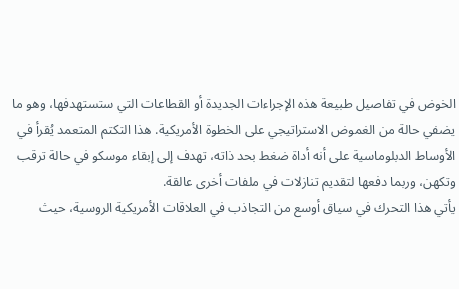الخوض في تفاصيل طبيعة هذه الإجراءات الجديدة أو القطاعات التي ستستهدفها، وهو ما يضفي حالة من الغموض الاستراتيجي على الخطوة الأمريكية. هذا التكتم المتعمد يُقرأ في الأوساط الدبلوماسية على أنه أداة ضغط بحد ذاته، تهدف إلى إبقاء موسكو في حالة ترقب وتكهن، وربما دفعها لتقديم تنازلات في ملفات أخرى عالقة.
يأتي هذا التحرك في سياق أوسع من التجاذب في العلاقات الأمريكية الروسية، حيث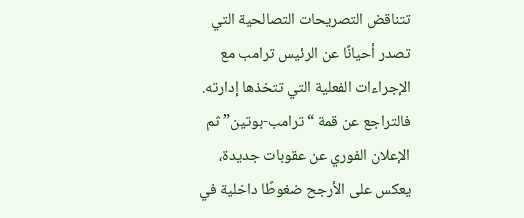تتناقض التصريحات التصالحية التي تصدر أحيانًا عن الرئيس ترامب مع الإجراءات الفعلية التي تتخذها إدارته. فالتراجع عن قمة “ترامب-بوتين” ثم الإعلان الفوري عن عقوبات جديدة، يعكس على الأرجح ضغوطًا داخلية في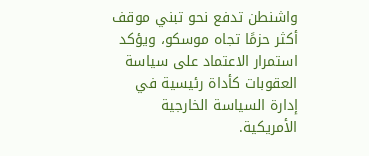واشنطن تدفع نحو تبني موقف أكثر حزمًا تجاه موسكو، ويؤكد استمرار الاعتماد على سياسة العقوبات كأداة رئيسية في إدارة السياسة الخارجية الأمريكية.